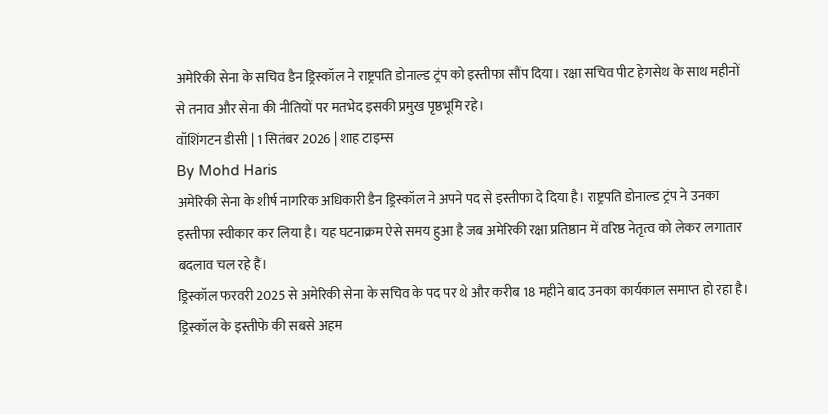अमेरिकी सेना के सचिव डैन ड्रिस्कॉल ने राष्ट्रपति डोनाल्ड ट्रंप को इस्तीफा सौंप दिया। रक्षा सचिव पीट हेगसेथ के साथ महीनों से तनाव और सेना की नीतियों पर मतभेद इसकी प्रमुख पृष्ठभूमि रहे।
वॉशिंगटन डीसी | 1 सितंबर 2026 | शाह टाइम्स
By Mohd Haris
अमेरिकी सेना के शीर्ष नागरिक अधिकारी डैन ड्रिस्कॉल ने अपने पद से इस्तीफा दे दिया है। राष्ट्रपति डोनाल्ड ट्रंप ने उनका इस्तीफा स्वीकार कर लिया है। यह घटनाक्रम ऐसे समय हुआ है जब अमेरिकी रक्षा प्रतिष्ठान में वरिष्ठ नेतृत्व को लेकर लगातार बदलाव चल रहे हैं।
ड्रिस्कॉल फरवरी 2025 से अमेरिकी सेना के सचिव के पद पर थे और करीब 18 महीने बाद उनका कार्यकाल समाप्त हो रहा है।
ड्रिस्कॉल के इस्तीफे की सबसे अहम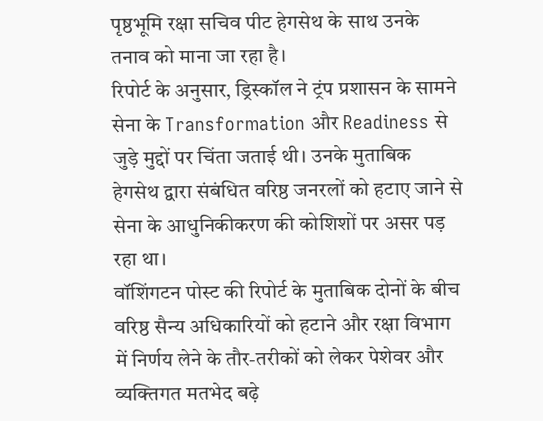पृष्ठभूमि रक्षा सचिव पीट हेगसेथ के साथ उनके तनाव को माना जा रहा है।
रिपोर्ट के अनुसार, ड्रिस्कॉल ने ट्रंप प्रशासन के सामने सेना के Transformation और Readiness से जुड़े मुद्दों पर चिंता जताई थी। उनके मुताबिक हेगसेथ द्वारा संबंधित वरिष्ठ जनरलों को हटाए जाने से सेना के आधुनिकीकरण की कोशिशों पर असर पड़ रहा था।
वॉशिंगटन पोस्ट की रिपोर्ट के मुताबिक दोनों के बीच वरिष्ठ सैन्य अधिकारियों को हटाने और रक्षा विभाग में निर्णय लेने के तौर-तरीकों को लेकर पेशेवर और व्यक्तिगत मतभेद बढ़े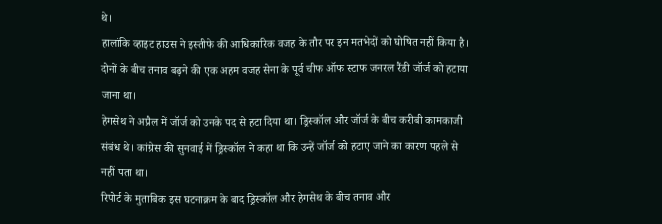थे।
हालांकि व्हाइट हाउस ने इस्तीफे की आधिकारिक वजह के तौर पर इन मतभेदों को घोषित नहीं किया है।
दोनों के बीच तनाव बढ़ने की एक अहम वजह सेना के पूर्व चीफ ऑफ स्टाफ जनरल रैंडी जॉर्ज को हटाया जाना था।
हेगसेथ ने अप्रैल में जॉर्ज को उनके पद से हटा दिया था। ड्रिस्कॉल और जॉर्ज के बीच करीबी कामकाजी संबंध थे। कांग्रेस की सुनवाई में ड्रिस्कॉल ने कहा था कि उन्हें जॉर्ज को हटाए जाने का कारण पहले से नहीं पता था।
रिपोर्ट के मुताबिक इस घटनाक्रम के बाद ड्रिस्कॉल और हेगसेथ के बीच तनाव और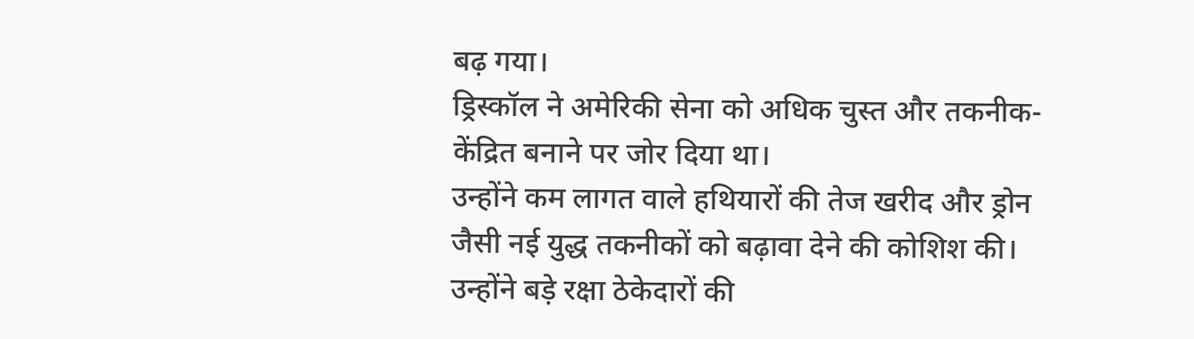बढ़ गया।
ड्रिस्कॉल ने अमेरिकी सेना को अधिक चुस्त और तकनीक-केंद्रित बनाने पर जोर दिया था।
उन्होंने कम लागत वाले हथियारों की तेज खरीद और ड्रोन जैसी नई युद्ध तकनीकों को बढ़ावा देने की कोशिश की। उन्होंने बड़े रक्षा ठेकेदारों की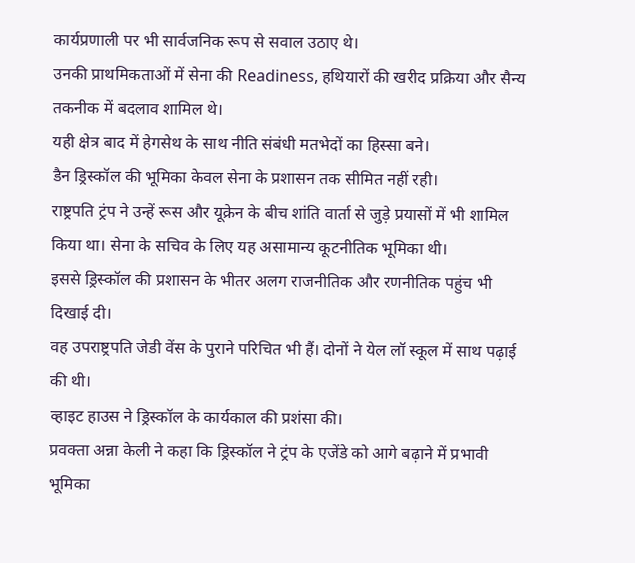कार्यप्रणाली पर भी सार्वजनिक रूप से सवाल उठाए थे।
उनकी प्राथमिकताओं में सेना की Readiness, हथियारों की खरीद प्रक्रिया और सैन्य तकनीक में बदलाव शामिल थे।
यही क्षेत्र बाद में हेगसेथ के साथ नीति संबंधी मतभेदों का हिस्सा बने।
डैन ड्रिस्कॉल की भूमिका केवल सेना के प्रशासन तक सीमित नहीं रही।
राष्ट्रपति ट्रंप ने उन्हें रूस और यूक्रेन के बीच शांति वार्ता से जुड़े प्रयासों में भी शामिल किया था। सेना के सचिव के लिए यह असामान्य कूटनीतिक भूमिका थी।
इससे ड्रिस्कॉल की प्रशासन के भीतर अलग राजनीतिक और रणनीतिक पहुंच भी दिखाई दी।
वह उपराष्ट्रपति जेडी वेंस के पुराने परिचित भी हैं। दोनों ने येल लॉ स्कूल में साथ पढ़ाई की थी।
व्हाइट हाउस ने ड्रिस्कॉल के कार्यकाल की प्रशंसा की।
प्रवक्ता अन्ना केली ने कहा कि ड्रिस्कॉल ने ट्रंप के एजेंडे को आगे बढ़ाने में प्रभावी भूमिका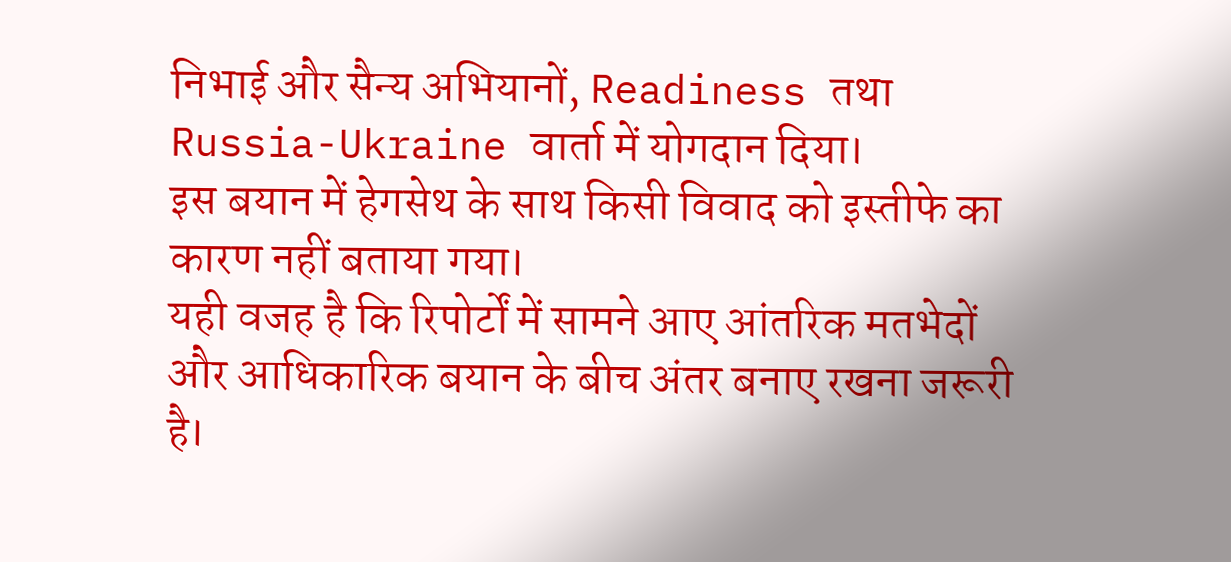निभाई और सैन्य अभियानों, Readiness तथा Russia-Ukraine वार्ता में योगदान दिया।
इस बयान में हेगसेथ के साथ किसी विवाद को इस्तीफे का कारण नहीं बताया गया।
यही वजह है कि रिपोर्टों में सामने आए आंतरिक मतभेदों और आधिकारिक बयान के बीच अंतर बनाए रखना जरूरी है।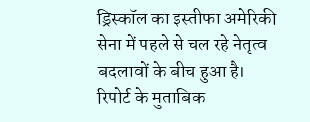ड्रिस्कॉल का इस्तीफा अमेरिकी सेना में पहले से चल रहे नेतृत्व बदलावों के बीच हुआ है।
रिपोर्ट के मुताबिक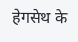हेगसेथ के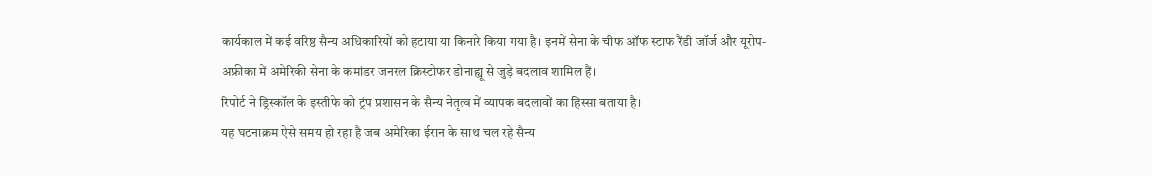कार्यकाल में कई वरिष्ठ सैन्य अधिकारियों को हटाया या किनारे किया गया है। इनमें सेना के चीफ ऑफ स्टाफ रैंडी जॉर्ज और यूरोप-अफ्रीका में अमेरिकी सेना के कमांडर जनरल क्रिस्टोफर डोनाह्यू से जुड़े बदलाव शामिल हैं।
रिपोर्ट ने ड्रिस्कॉल के इस्तीफे को ट्रंप प्रशासन के सैन्य नेतृत्व में व्यापक बदलावों का हिस्सा बताया है।
यह घटनाक्रम ऐसे समय हो रहा है जब अमेरिका ईरान के साथ चल रहे सैन्य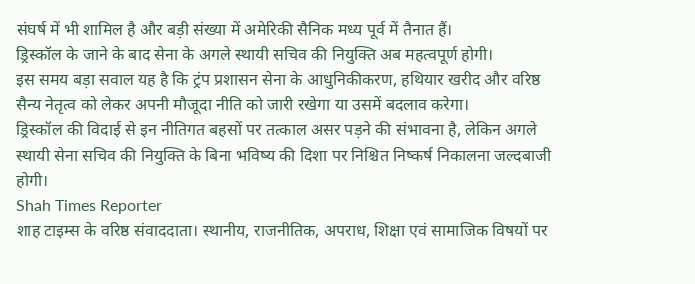संघर्ष में भी शामिल है और बड़ी संख्या में अमेरिकी सैनिक मध्य पूर्व में तैनात हैं।
ड्रिस्कॉल के जाने के बाद सेना के अगले स्थायी सचिव की नियुक्ति अब महत्वपूर्ण होगी।
इस समय बड़ा सवाल यह है कि ट्रंप प्रशासन सेना के आधुनिकीकरण, हथियार खरीद और वरिष्ठ सैन्य नेतृत्व को लेकर अपनी मौजूदा नीति को जारी रखेगा या उसमें बदलाव करेगा।
ड्रिस्कॉल की विदाई से इन नीतिगत बहसों पर तत्काल असर पड़ने की संभावना है, लेकिन अगले स्थायी सेना सचिव की नियुक्ति के बिना भविष्य की दिशा पर निश्चित निष्कर्ष निकालना जल्दबाजी होगी।
Shah Times Reporter
शाह टाइम्स के वरिष्ठ संवाददाता। स्थानीय, राजनीतिक, अपराध, शिक्षा एवं सामाजिक विषयों पर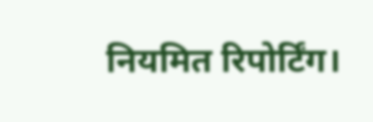नियमित रिपोर्टिंग।